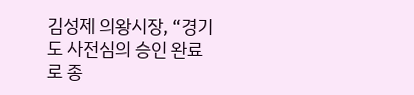김성제 의왕시장, “경기도 사전심의 승인 완료로 종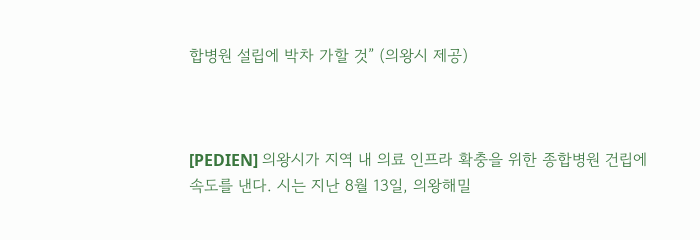합병원 설립에 박차 가할 것” (의왕시 제공)



[PEDIEN] 의왕시가 지역 내 의료 인프라 확충을 위한 종합병원 건립에 속도를 낸다. 시는 지난 8월 13일, 의왕해밀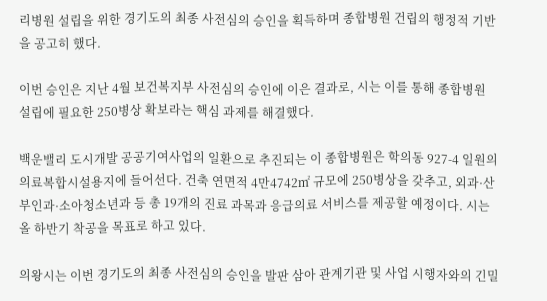리병원 설립을 위한 경기도의 최종 사전심의 승인을 획득하며 종합병원 건립의 행정적 기반을 공고히 했다.

이번 승인은 지난 4월 보건복지부 사전심의 승인에 이은 결과로, 시는 이를 통해 종합병원 설립에 필요한 250병상 확보라는 핵심 과제를 해결했다.

백운밸리 도시개발 공공기여사업의 일환으로 추진되는 이 종합병원은 학의동 927-4 일원의 의료복합시설용지에 들어선다. 건축 연면적 4만4742㎡ 규모에 250병상을 갖추고, 외과·산부인과·소아청소년과 등 총 19개의 진료 과목과 응급의료 서비스를 제공할 예정이다. 시는 올 하반기 착공을 목표로 하고 있다.

의왕시는 이번 경기도의 최종 사전심의 승인을 발판 삼아 관계기관 및 사업 시행자와의 긴밀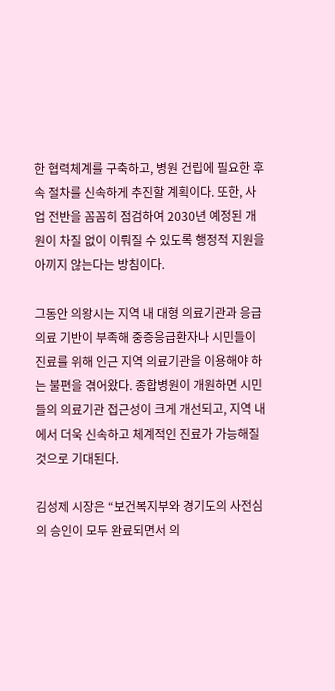한 협력체계를 구축하고, 병원 건립에 필요한 후속 절차를 신속하게 추진할 계획이다. 또한, 사업 전반을 꼼꼼히 점검하여 2030년 예정된 개원이 차질 없이 이뤄질 수 있도록 행정적 지원을 아끼지 않는다는 방침이다.

그동안 의왕시는 지역 내 대형 의료기관과 응급의료 기반이 부족해 중증응급환자나 시민들이 진료를 위해 인근 지역 의료기관을 이용해야 하는 불편을 겪어왔다. 종합병원이 개원하면 시민들의 의료기관 접근성이 크게 개선되고, 지역 내에서 더욱 신속하고 체계적인 진료가 가능해질 것으로 기대된다.

김성제 시장은 “보건복지부와 경기도의 사전심의 승인이 모두 완료되면서 의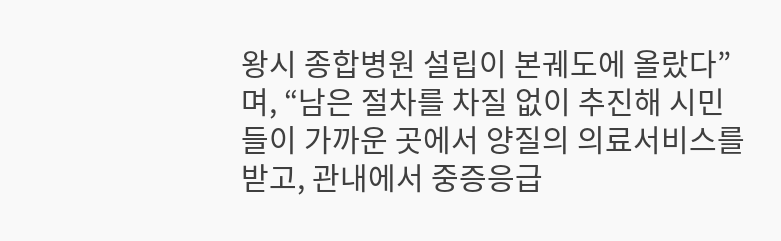왕시 종합병원 설립이 본궤도에 올랐다”며, “남은 절차를 차질 없이 추진해 시민들이 가까운 곳에서 양질의 의료서비스를 받고, 관내에서 중증응급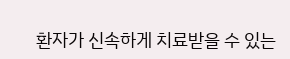환자가 신속하게 치료받을 수 있는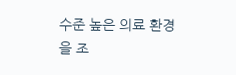수준 높은 의료 환경을 조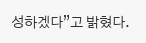성하겠다”고 밝혔다.